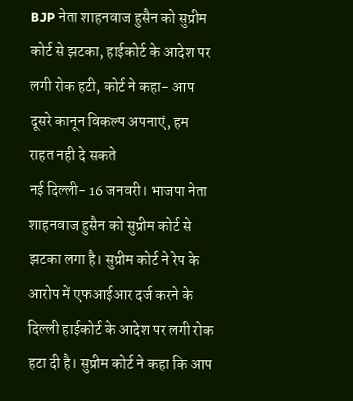BJP नेता शाहनवाज हुसैन को सुप्रीम कोर्ट से झटका, हाईकोर्ट के आदेश पर लगी रोक हटी, कोर्ट ने कहा- आप दूसरे कानून विकल्प अपनाएं, हम राहत नही दे सकते
नई दिल्ली- 16 जनवरी। भाजपा नेता शाहनवाज हुसैन को सुप्रीम कोर्ट से झटका लगा है। सुप्रीम कोर्ट ने रेप के आरोप में एफआईआर दर्ज करने के दिल्ली हाईकोर्ट के आदेश पर लगी रोक हटा दी है। सुप्रीम कोर्ट ने कहा कि आप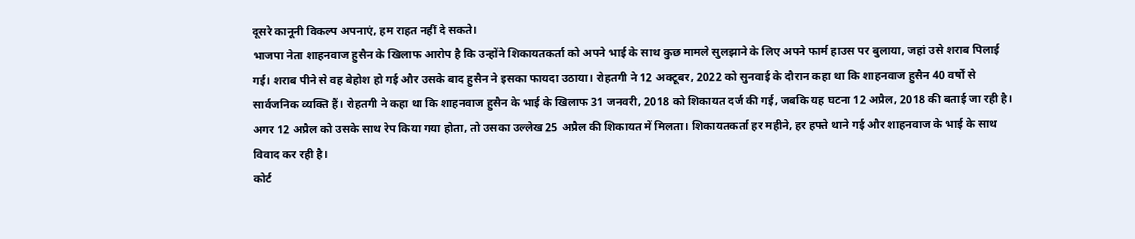दूसरे कानूनी विकल्प अपनाएं, हम राहत नहीं दे सकते।
भाजपा नेता शाहनवाज हुसैन के खिलाफ आरोप है कि उन्होंने शिकायतकर्ता को अपने भाई के साथ कुछ मामले सुलझाने के लिए अपने फार्म हाउस पर बुलाया, जहां उसे शराब पिलाई गई। शराब पीने से वह बेहोश हो गई और उसके बाद हुसैन ने इसका फायदा उठाया। रोहतगी ने 12 अक्टूबर, 2022 को सुनवाई के दौरान कहा था कि शाहनवाज हुसैन 40 वर्षों से सार्वजनिक व्यक्ति हैं। रोहतगी ने कहा था कि शाहनवाज हुसैन के भाई के खिलाफ 31 जनवरी, 2018 को शिकायत दर्ज की गई, जबकि यह घटना 12 अप्रैल, 2018 की बताई जा रही है। अगर 12 अप्रैल को उसके साथ रेप किया गया होता, तो उसका उल्लेख 25 अप्रैल की शिकायत में मिलता। शिकायतकर्ता हर महीने, हर हफ्ते थाने गई और शाहनवाज के भाई के साथ विवाद कर रही है।
कोर्ट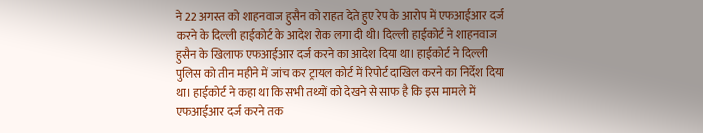ने 22 अगस्त को शाहनवाज हुसैन को राहत देते हुए रेप के आरोप में एफआईआर दर्ज करने के दिल्ली हाईकोर्ट के आदेश रोक लगा दी थी। दिल्ली हाईकोर्ट ने शाहनवाज हुसैन के खिलाफ एफआईआर दर्ज करने का आदेश दिया था। हाईकोर्ट ने दिल्ली पुलिस को तीन महीने में जांच कर ट्रायल कोर्ट में रिपोर्ट दाखिल करने का निर्देश दिया था। हाईकोर्ट ने कहा था कि सभी तथ्यों को देखने से साफ है कि इस मामले में एफआईआर दर्ज करने तक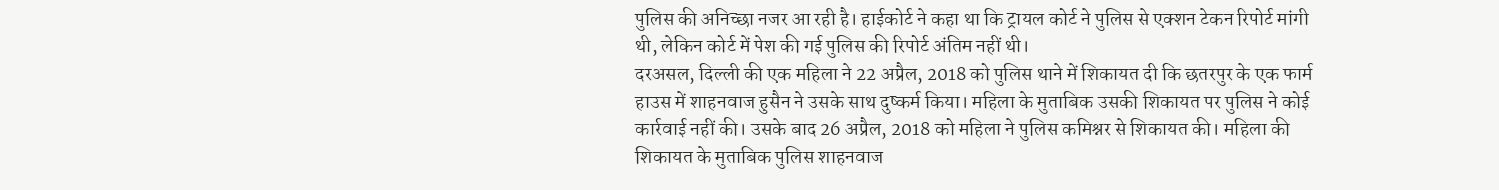पुलिस की अनिच्छा नजर आ रही है। हाईकोर्ट ने कहा था कि ट्रायल कोर्ट ने पुलिस से एक्शन टेकन रिपोर्ट मांगी थी, लेकिन कोर्ट में पेश की गई पुलिस की रिपोर्ट अंतिम नहीं थी।
दरअसल, दिल्ली की एक महिला ने 22 अप्रैल, 2018 को पुलिस थाने में शिकायत दी कि छतरपुर के एक फार्म हाउस में शाहनवाज हुसैन ने उसके साथ दुष्कर्म किया। महिला के मुताबिक उसकी शिकायत पर पुलिस ने कोई कार्रवाई नहीं की। उसके बाद 26 अप्रैल, 2018 को महिला ने पुलिस कमिश्नर से शिकायत की। महिला की शिकायत के मुताबिक पुलिस शाहनवाज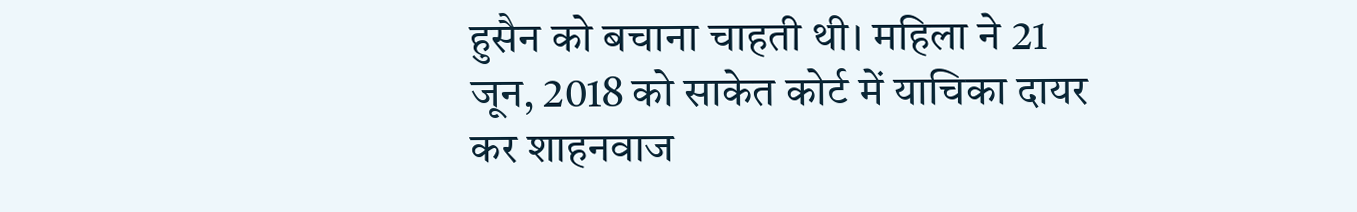हुसैन को बचाना चाहती थी। महिला ने 21 जून, 2018 को साकेत कोर्ट में याचिका दायर कर शाहनवाज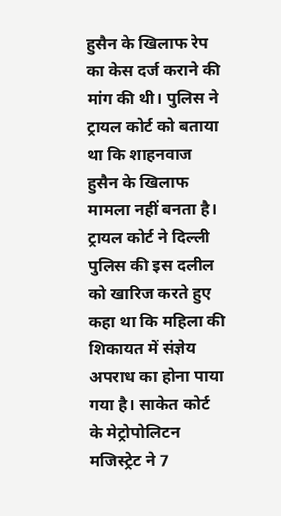हुसैन के खिलाफ रेप का केस दर्ज कराने की मांग की थी। पुलिस ने ट्रायल कोर्ट को बताया था कि शाहनवाज हुसैन के खिलाफ मामला नहीं बनता है। ट्रायल कोर्ट ने दिल्ली पुलिस की इस दलील को खारिज करते हुए कहा था कि महिला की शिकायत में संज्ञेय अपराध का होना पाया गया है। साकेत कोर्ट के मेट्रोपोलिटन मजिस्ट्रेट ने 7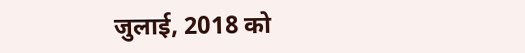जुलाई, 2018 को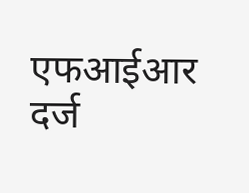एफआईआर दर्ज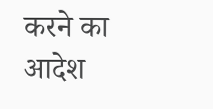करने का आदेश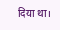दिया था।